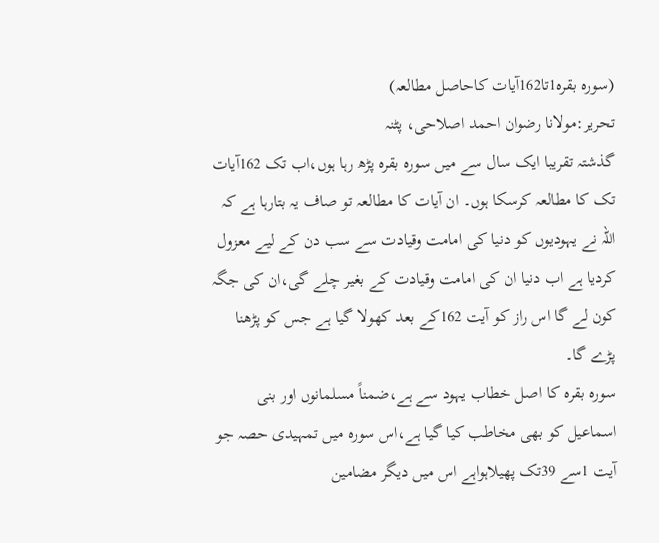(سورہ بقرہ1تا162آیات کاحاصل مطالعہ)
تحریر:مولانا رضوان احمد اصلاحی، پٹنہ
گذشتہ تقریبا ایک سال سے میں سورہ بقرہ پڑھ رہا ہوں،اب تک 162آیات تک کا مطالعہ کرسکا ہوں۔ ان آیات کا مطالعہ تو صاف یہ بتارہا ہے کہ اللہ نے یہودیوں کو دنیا کی امامت وقیادت سے سب دن کے لیے معزول کردیا ہے اب دنیا ان کی امامت وقیادت کے بغیر چلے گی،ان کی جگہ کون لے گا اس راز کو آیت 162کے بعد کھولا گیا ہے جس کو پڑھنا پڑے گا۔
سورہ بقرہ کا اصل خطاب یہود سے ہے،ضمناً مسلمانوں اور بنی اسماعیل کو بھی مخاطب کیا گیا ہے،اس سورہ میں تمہیدی حصہ جو آیت 1سے 39تک پھیلاہواہے اس میں دیگر مضامین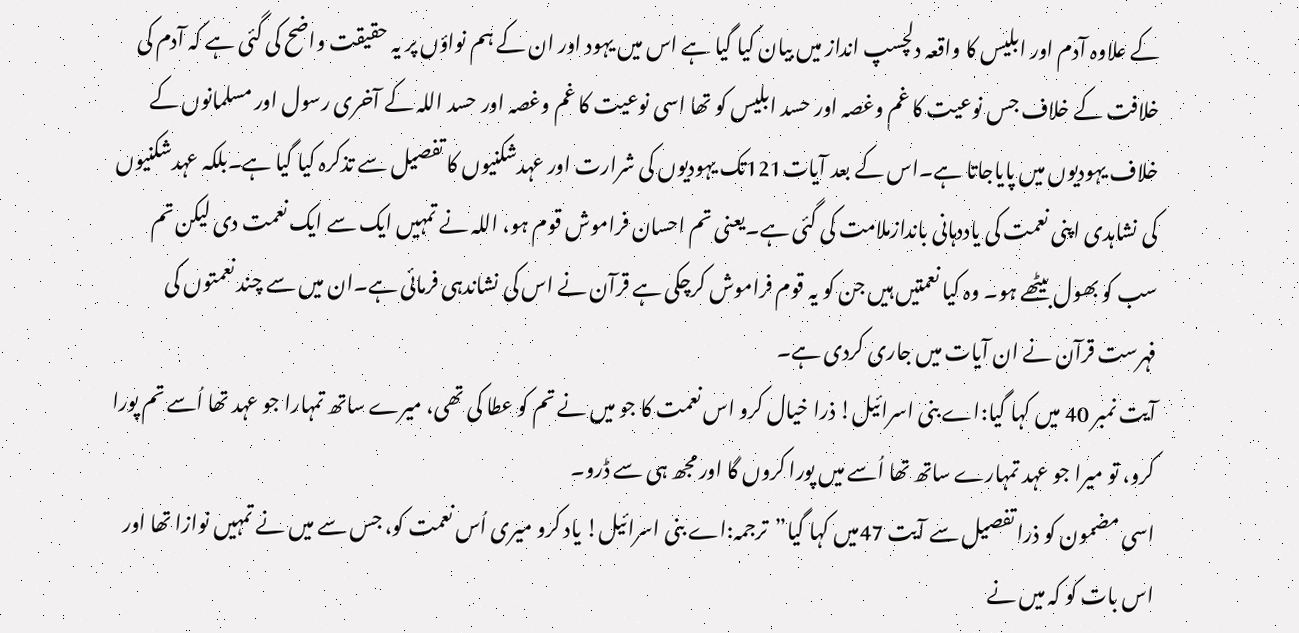کے علاوہ آدم اور ابلیس کا واقعہ دلچسپ انداز میں بیان کیا گیا ہے اس میں یہود اور ان کے ہم نواؤں پر یہ حقیقت واضح کی گئی ہے کہ آدم کی خلافت کے خلاف جس نوعیت کا غم وغصہ اور حسد ابلیس کو تھا اسی نوعیت کا غم وغصہ اور حسد اللہ کے آخری رسول اور مسلمانوں کے خلاف یہودیوں میں پایاجاتا ہے۔اس کے بعد آیات121تک یہودیوں کی شرارت اور عہدشکنیوں کا تفصیل سے تذکرہ کیا گیا ہے۔بلکہ عہدشکنیوں کی نشاہدی اپنی نعمت کی یاددہانی باندازملامت کی گئی ہے۔یعنی تم احسان فراموش قوم ہو، اللہ نے تمہیں ایک سے ایک نعمت دی لیکن تم سب کو بھول بیٹھے ہو۔ وہ کیا نعمتیں ہیں جن کو یہ قوم فراموش کرچکی ہے قرآن نے اس کی نشاندہی فرمائی ہے۔ان میں سے چند نعمتوں کی فہرست قرآن نے ان آیات میں جاری کردی ہے۔
آیت نمبر 40 میں کہا گیا:اے بنی اسرائیل! ذرا خیال کرو اس نعمت کا جو میں نے تم کو عطا کی تھی، میرے ساتھ تمہارا جو عہد تھا اُسے تم پورا کرو، تو میرا جو عہد تمہارے ساتھ تھا اُسے میں پورا کروں گا اور مجھ ہی سے ڈرو۔
اسی مضمون کو ذرا تفصیل سے آیت 47میں کہا گیا”ترجمہ:اے بنی اسرائیل! یاد کرو میری اُس نعمت کو، جس سے میں نے تمہیں نوازا تھا اور اس بات کو کہ میں نے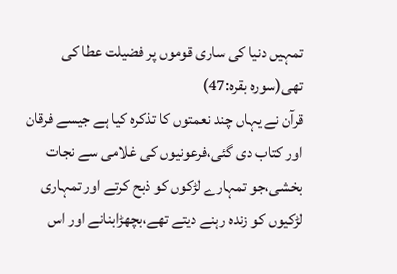تمہیں دنیا کی ساری قوموں پر فضیلت عطا کی تھی(سورہ بقرہ:47)
قرآن نے یہاں چند نعمتوں کا تذکرہ کیا ہے جیسے فرقان اور کتاب دی گئی،فرعونیوں کی غلامی سے نجات بخشی،جو تمہارے لڑکوں کو ذبح کرتے اور تمہاری لڑکیوں کو زندہ رہنے دیتے تھے،بچھڑابنانے اور اس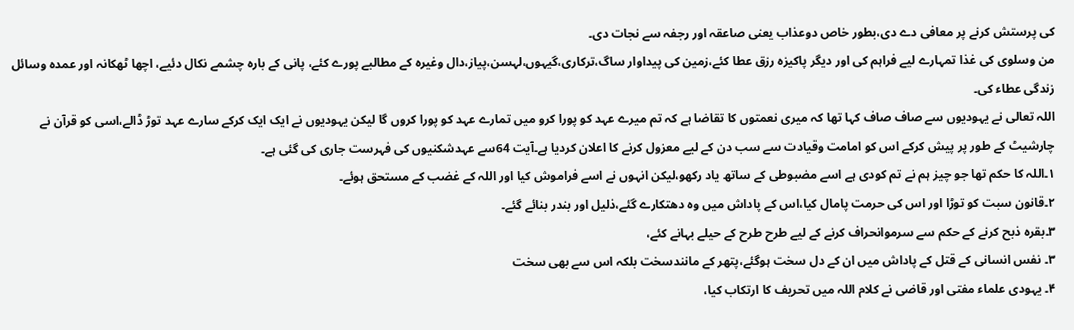کی پرستش کرنے پر معافی دے دی،بطور خاص دوعذاب یعنی صاعقہ اور رجفہ سے نجات دی۔
من وسلوی کی غذا تمہارے لیے فراہم کی اور دیگر پاکیزہ رزق عطا کئے،زمین کی پیداوار ساگ،ترکاری،گیہوں،لہسن،پیاز،دال وغیرہ کے مطالبے پورے کئے، پانی کے بارہ چشمے نکال دئیے، اچھا ٹھکانہ اور عمدہ وسائل زندگی عطاء کی۔
اللہ تعالی نے یہودیوں سے صاف صاف کہا تھا کہ میری نعمتوں کا تقاضا ہے کہ تم میرے عہد کو پورا کرو میں تمارے عہد کو پورا کروں گا لیکن یہودیوں نے ایک ایک کرکے سارے عہد توڑ ڈالے،اسی کو قرآن نے چارشیٹ کے طور پر پیش کرکے اس کو امامت وقیادت سے سب دن کے لیے معزول کرنے کا اعلان کردیا ہے۔آیت 64سے عہدشکنیوں کی فہرست جاری کی گئی ہے۔
۱۔اللہ کا حکم تھا جو چیز ہم نے تم کودی ہے اسے مضبوطی کے ساتھ یاد رکھو،لیکن انہوں نے اسے فراموش کیا اور اللہ کے غضب کے مستحق ہوئے۔
۲۔قانون سبت کو توڑا اور اس کی حرمت پامال کیا،اس کے پاداش میں وہ دھتکارے گئے،ذلیل اور بندر بنائے گئے۔
۳۔بقرہ ذبح کرنے کے حکم سے سرموانحراف کرنے کے لیے طرح طرح کے حیلے بہانے کئے،
۳۔ نفس انسانی کے قتل کے پاداش میں ان کے دل سخت ہوگئے،پتھر کے مانندسخت بلکہ اس سے بھی سخت
۴۔ یہودی علماء مفتی اور قاضی نے کلام اللہ میں تحریف کا ارتکاب کیا،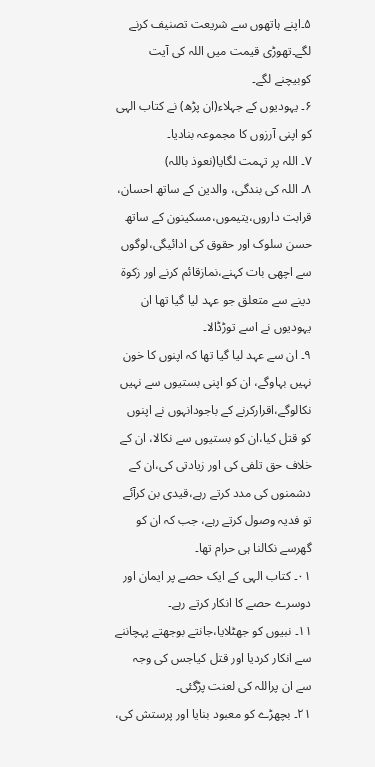۵۔اپنے ہاتھوں سے شریعت تصنیف کرنے لگے۔تھوڑی قیمت میں اللہ کی آیت کوبیچنے لگے۔
۶۔ یہودیوں کے جہلاء(ان پڑھ) نے کتاب الہی کو اپنی آرزوں کا مجموعہ بنادیا۔
۷۔ اللہ پر تہمت لگایا(نعوذ باللہ)
۸۔ اللہ کی بندگی، والدین کے ساتھ احسان، قرابت داروں،یتیموں،مسکینون کے ساتھ حسن سلوک اور حقوق کی ادائیگی،لوگوں سے اچھی بات کہنے،نمازقائم کرنے اور زکوۃ دینے سے متعلق جو عہد لیا گیا تھا ان یہودیوں نے اسے توڑڈالا۔
۹۔ ان سے عہد لیا گیا تھا کہ اپنوں کا خون نہیں بہاوگے، ان کو اپنی بستیوں سے نہیں نکالوگے،اقرارکرنے کے باجودانہوں نے اپنوں کو قتل کیا،ان کو بستیوں سے نکالا، ان کے خلاف حق تلفی کی اور زیادتی کی،ان کے دشمنوں کی مدد کرتے رہے،قیدی بن کرآئے تو فدیہ وصول کرتے رہے، جب کہ ان کو گھرسے نکالنا ہی حرام تھا۔
۰۱۔ کتاب الہی کے ایک حصے پر ایمان اور دوسرے حصے کا انکار کرتے رہے۔
۱۱۔ نبیوں کو جھٹلایا،جانتے بوجھتے پہچاننے سے انکار کردیا اور قتل کیاجس کی وجہ سے ان پراللہ کی لعنت پڑگئی۔
۲۱۔ بچھڑے کو معبود بنایا اور پرستش کی،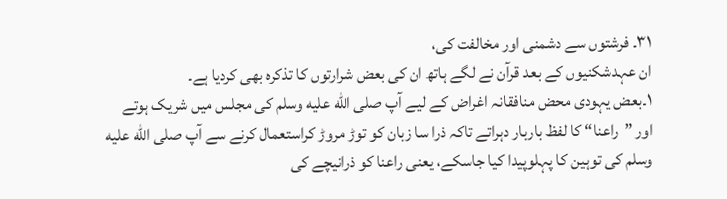۳۱۔ فرشتوں سے دشمنی اور مخالفت کی،
ان عہدشکنیوں کے بعد قرآن نے لگے ہاتھ ان کی بعض شرارتوں کا تذکرہ بھی کردیا ہے۔
۱۔بعض یہودی محض منافقانہ اغراض کے لیے آپ صلى الله عليه وسلم کی مجلس میں شریک ہوتے اور ”راعنا“ کا لفظ باربار دہراتے تاکہ ذرا سا زبان کو توڑ مروڑ کراستعمال کرنے سے آپ صلى الله عليه وسلم کی توہین کا پہلوپیدا کیا جاسکے، یعنی راعنا کو ذرانیچے کی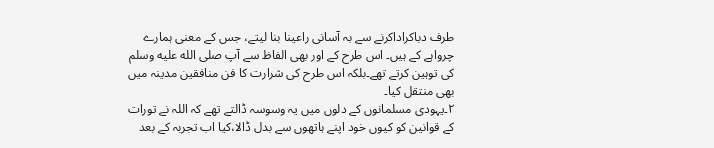طرف دباکراداکرنے سے بہ آسانی راعینا بنا لیتے، جس کے معنی ہمارے چرواہے کے ہیں۔ اس طرح کے اور بھی الفاظ سے آپ صلى الله عليه وسلم کی توہین کرتے تھے۔بلکہ اس طرح کی شرارت کا فن منافقین مدینہ میں بھی منتقل کیا۔
۲۔یہودی مسلمانوں کے دلوں میں یہ وسوسہ ڈالتے تھے کہ اللہ نے تورات کے قوانین کو کیوں خود اپنے ہاتھوں سے بدل ڈالا،کیا اب تجربہ کے بعد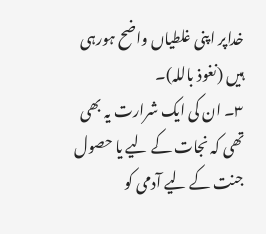خداپر اپنی غلطیاں واضح ہورہی ہیں (نغوذ باللہ)۔
۳۔ ان کی ایک شرارت یہ بھی تھی کہ نجات کے لیے یا حصول جنت کے لیے آدمی کو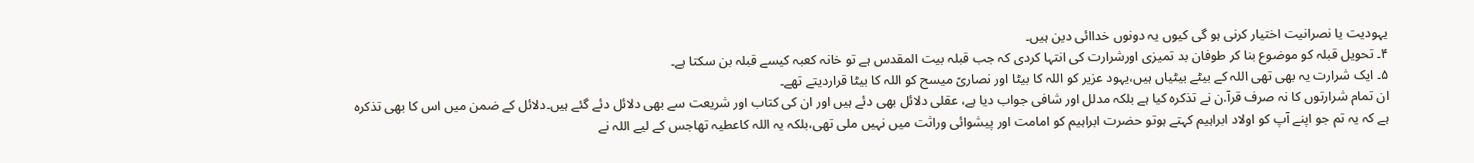یہودیت یا نصرانیت اختیار کرنی ہو گی کیوں یہ دونوں خداائی دین ہیں۔
۴۔ تحویل قبلہ کو موضوع بنا کر طوفان بد تمیزی اورشرارت کی انتہا کردی کہ جب قبلہ بیت المقدس ہے تو خانہ کعبہ کیسے قبلہ بن سکتا ہے۔
۵۔ ایک شرارت یہ بھی تھی اللہ کے بیٹے بیٹیاں ہیں،یہود عزیر کو اللہ کا بیٹا اور نصاریً میسح کو اللہ کا بیٹا قراردیتے تھے۔
ان تمام شرارتوں کا نہ صرف قرآ.ن نے تذکرہ کیا ہے بلکہ مدلل اور شافی جواب دیا ہے، عقلی دلائل بھی دئے ہیں اور ان کی کتاب اور شریعت سے بھی دلائل دئے گئے ہیں۔دلائل کے ضمن میں اس کا بھی تذکرہ ہے کہ یہ تم جو اپنے آپ کو اولاد ابراہیم کہتے ہوتو حضرت ابراہیم کو امامت اور پیشوائی وراثت میں نہیں ملی تھی،بلکہ یہ اللہ کاعطیہ تھاجس کے لیے اللہ نے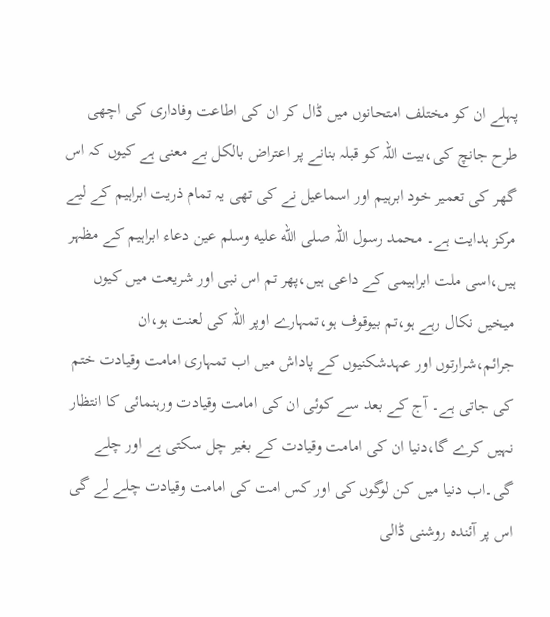پہلے ان کو مختلف امتحانوں میں ڈال کر ان کی اطاعت وفاداری کی اچھی طرح جانچ کی،بیت اللہ کو قبلہ بنانے پر اعتراض بالکل بے معنی ہے کیوں کہ اس گھر کی تعمیر خود ابرہیم اور اسماعیل نے کی تھی یہ تمام ذریت ابراہیم کے لیے مرکز ہدایت ہے۔ محمد رسول اللہ صلى الله عليه وسلم عین دعاء ابراہیم کے مظہر ہیں،اسی ملت ابراہیمی کے داعی ہیں،پھر تم اس نبی اور شریعت میں کیوں میخیں نکال رہے ہو،تم بیوقوف ہو،تمہارے اوپر اللہ کی لعنت ہو،ان جرائم،شرارتوں اور عہدشکنیوں کے پاداش میں اب تمہاری امامت وقیادت ختم کی جاتی ہے۔ آج کے بعد سے کوئی ان کی امامت وقیادت ورہنمائی کا انتظار نہیں کرے گا،دنیا ان کی امامت وقیادت کے بغیر چل سکتی ہے اور چلے گی۔اب دنیا میں کن لوگوں کی اور کس امت کی امامت وقیادت چلے لے گی اس پر آئندہ روشنی ڈالی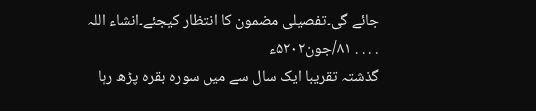جائے گی۔تفصیلی مضمون کا انتظار کیجئے۔انشاء اللہ
. . . . ۸۱/جون۵۲۰۲ء
گذشتہ تقریبا ایک سال سے میں سورہ بقرہ پڑھ رہا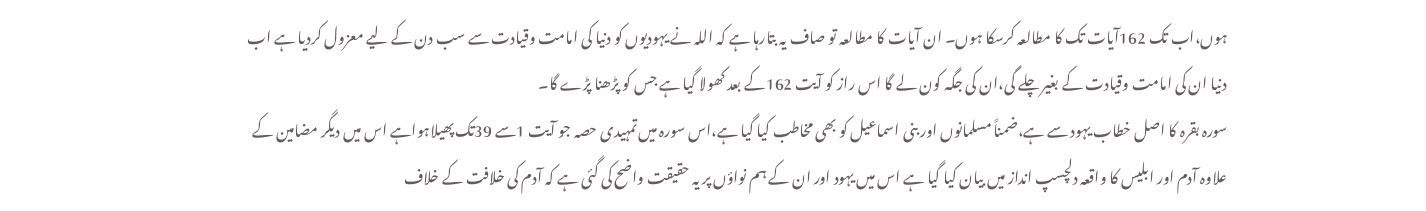ہوں،اب تک 162آیات تک کا مطالعہ کرسکا ہوں۔ ان آیات کا مطالعہ تو صاف یہ بتارہا ہے کہ اللہ نے یہودیوں کو دنیا کی امامت وقیادت سے سب دن کے لیے معزول کردیا ہے اب دنیا ان کی امامت وقیادت کے بغیر چلے گی،ان کی جگہ کون لے گا اس راز کو آیت 162کے بعد کھولا گیا ہے جس کو پڑھنا پڑے گا۔
سورہ بقرہ کا اصل خطاب یہود سے ہے،ضمناً مسلمانوں اور بنی اسماعیل کو بھی مخاطب کیا گیا ہے،اس سورہ میں تمہیدی حصہ جو آیت 1سے 39تک پھیلاہواہے اس میں دیگر مضامین کے علاوہ آدم اور ابلیس کا واقعہ دلچسپ انداز میں بیان کیا گیا ہے اس میں یہود اور ان کے ہم نواؤں پر یہ حقیقت واضح کی گئی ہے کہ آدم کی خلافت کے خلاف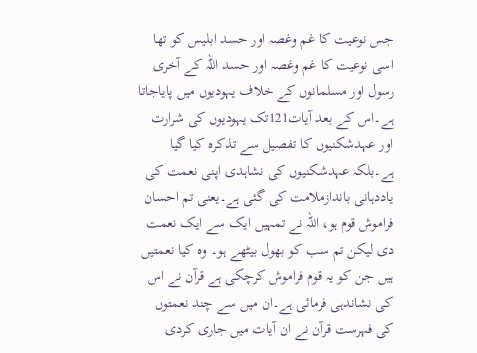جس نوعیت کا غم وغصہ اور حسد ابلیس کو تھا اسی نوعیت کا غم وغصہ اور حسد اللہ کے آخری رسول اور مسلمانوں کے خلاف یہودیوں میں پایاجاتا ہے۔اس کے بعد آیات121تک یہودیوں کی شرارت اور عہدشکنیوں کا تفصیل سے تذکرہ کیا گیا ہے۔بلکہ عہدشکنیوں کی نشاہدی اپنی نعمت کی یاددہانی باندازملامت کی گئی ہے۔یعنی تم احسان فراموش قوم ہو، اللہ نے تمہیں ایک سے ایک نعمت دی لیکن تم سب کو بھول بیٹھے ہو۔ وہ کیا نعمتیں ہیں جن کو یہ قوم فراموش کرچکی ہے قرآن نے اس کی نشاندہی فرمائی ہے۔ان میں سے چند نعمتوں کی فہرست قرآن نے ان آیات میں جاری کردی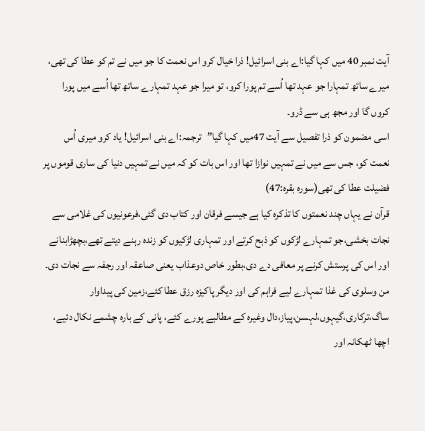آیت نمبر 40 میں کہا گیا:اے بنی اسرائیل! ذرا خیال کرو اس نعمت کا جو میں نے تم کو عطا کی تھی، میرے ساتھ تمہارا جو عہد تھا اُسے تم پورا کرو، تو میرا جو عہد تمہارے ساتھ تھا اُسے میں پورا کروں گا اور مجھ ہی سے ڈرو۔
اسی مضمون کو ذرا تفصیل سے آیت 47میں کہا گیا”ترجمہ:اے بنی اسرائیل! یاد کرو میری اُس نعمت کو، جس سے میں نے تمہیں نوازا تھا اور اس بات کو کہ میں نے تمہیں دنیا کی ساری قوموں پر فضیلت عطا کی تھی(سورہ بقرہ:47)
قرآن نے یہاں چند نعمتوں کا تذکرہ کیا ہے جیسے فرقان اور کتاب دی گئی،فرعونیوں کی غلامی سے نجات بخشی،جو تمہارے لڑکوں کو ذبح کرتے اور تمہاری لڑکیوں کو زندہ رہنے دیتے تھے،بچھڑابنانے اور اس کی پرستش کرنے پر معافی دے دی،بطور خاص دوعذاب یعنی صاعقہ اور رجفہ سے نجات دی۔
من وسلوی کی غذا تمہارے لیے فراہم کی اور دیگر پاکیزہ رزق عطا کئے،زمین کی پیداوار ساگ،ترکاری،گیہوں،لہسن،پیاز،دال وغیرہ کے مطالبے پورے کئے، پانی کے بارہ چشمے نکال دئیے، اچھا ٹھکانہ اور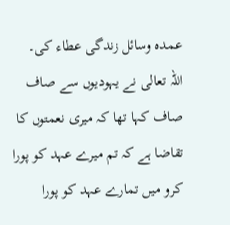عمدہ وسائل زندگی عطاء کی۔
اللہ تعالی نے یہودیوں سے صاف صاف کہا تھا کہ میری نعمتوں کا تقاضا ہے کہ تم میرے عہد کو پورا کرو میں تمارے عہد کو پورا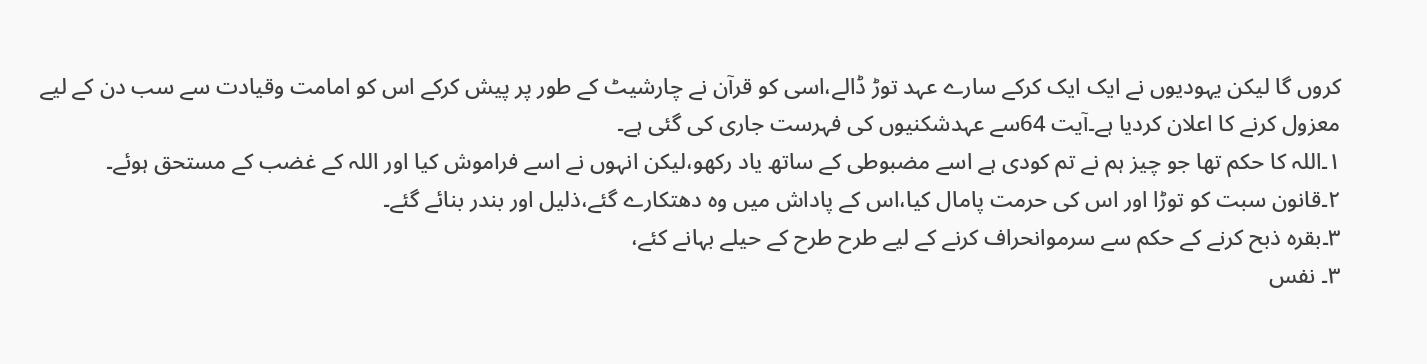کروں گا لیکن یہودیوں نے ایک ایک کرکے سارے عہد توڑ ڈالے،اسی کو قرآن نے چارشیٹ کے طور پر پیش کرکے اس کو امامت وقیادت سے سب دن کے لیے معزول کرنے کا اعلان کردیا ہے۔آیت 64سے عہدشکنیوں کی فہرست جاری کی گئی ہے۔
۱۔اللہ کا حکم تھا جو چیز ہم نے تم کودی ہے اسے مضبوطی کے ساتھ یاد رکھو،لیکن انہوں نے اسے فراموش کیا اور اللہ کے غضب کے مستحق ہوئے۔
۲۔قانون سبت کو توڑا اور اس کی حرمت پامال کیا،اس کے پاداش میں وہ دھتکارے گئے،ذلیل اور بندر بنائے گئے۔
۳۔بقرہ ذبح کرنے کے حکم سے سرموانحراف کرنے کے لیے طرح طرح کے حیلے بہانے کئے،
۳۔ نفس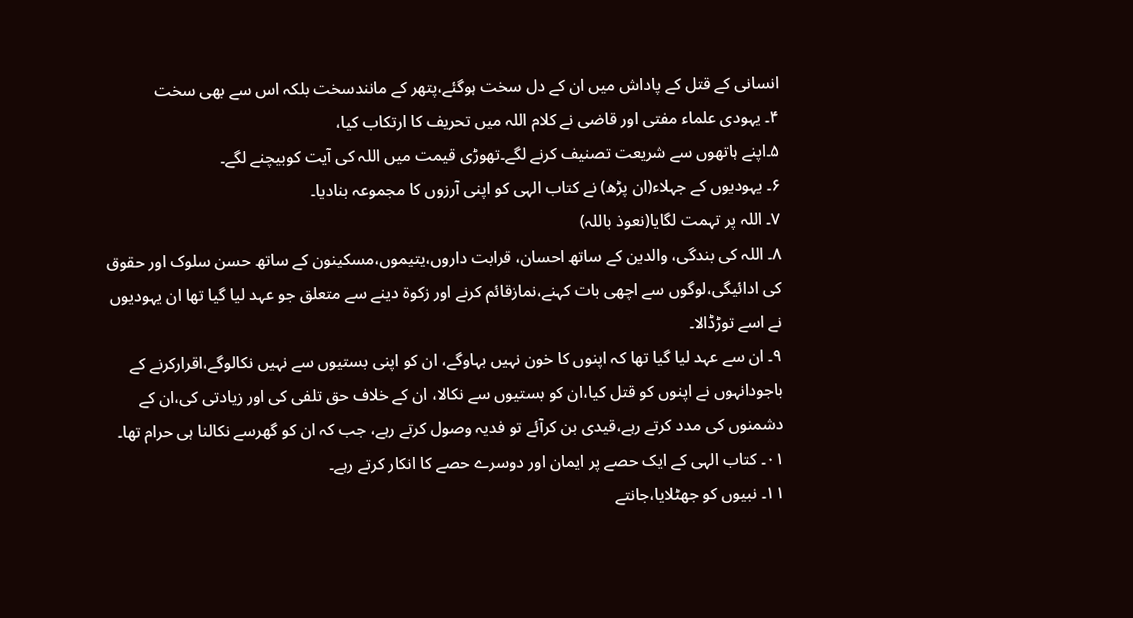انسانی کے قتل کے پاداش میں ان کے دل سخت ہوگئے،پتھر کے مانندسخت بلکہ اس سے بھی سخت
۴۔ یہودی علماء مفتی اور قاضی نے کلام اللہ میں تحریف کا ارتکاب کیا،
۵۔اپنے ہاتھوں سے شریعت تصنیف کرنے لگے۔تھوڑی قیمت میں اللہ کی آیت کوبیچنے لگے۔
۶۔ یہودیوں کے جہلاء(ان پڑھ) نے کتاب الہی کو اپنی آرزوں کا مجموعہ بنادیا۔
۷۔ اللہ پر تہمت لگایا(نعوذ باللہ)
۸۔ اللہ کی بندگی، والدین کے ساتھ احسان، قرابت داروں،یتیموں،مسکینون کے ساتھ حسن سلوک اور حقوق کی ادائیگی،لوگوں سے اچھی بات کہنے،نمازقائم کرنے اور زکوۃ دینے سے متعلق جو عہد لیا گیا تھا ان یہودیوں نے اسے توڑڈالا۔
۹۔ ان سے عہد لیا گیا تھا کہ اپنوں کا خون نہیں بہاوگے، ان کو اپنی بستیوں سے نہیں نکالوگے،اقرارکرنے کے باجودانہوں نے اپنوں کو قتل کیا،ان کو بستیوں سے نکالا، ان کے خلاف حق تلفی کی اور زیادتی کی،ان کے دشمنوں کی مدد کرتے رہے،قیدی بن کرآئے تو فدیہ وصول کرتے رہے، جب کہ ان کو گھرسے نکالنا ہی حرام تھا۔
۰۱۔ کتاب الہی کے ایک حصے پر ایمان اور دوسرے حصے کا انکار کرتے رہے۔
۱۱۔ نبیوں کو جھٹلایا،جانتے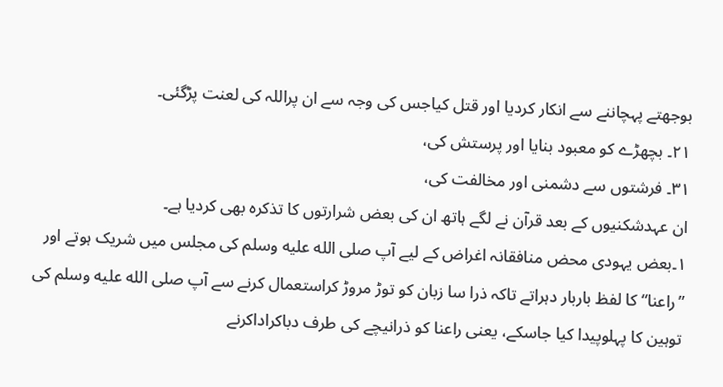بوجھتے پہچاننے سے انکار کردیا اور قتل کیاجس کی وجہ سے ان پراللہ کی لعنت پڑگئی۔
۲۱۔ بچھڑے کو معبود بنایا اور پرستش کی،
۳۱۔ فرشتوں سے دشمنی اور مخالفت کی،
ان عہدشکنیوں کے بعد قرآن نے لگے ہاتھ ان کی بعض شرارتوں کا تذکرہ بھی کردیا ہے۔
۱۔بعض یہودی محض منافقانہ اغراض کے لیے آپ صلى الله عليه وسلم کی مجلس میں شریک ہوتے اور ”راعنا“ کا لفظ باربار دہراتے تاکہ ذرا سا زبان کو توڑ مروڑ کراستعمال کرنے سے آپ صلى الله عليه وسلم کی توہین کا پہلوپیدا کیا جاسکے، یعنی راعنا کو ذرانیچے کی طرف دباکراداکرنے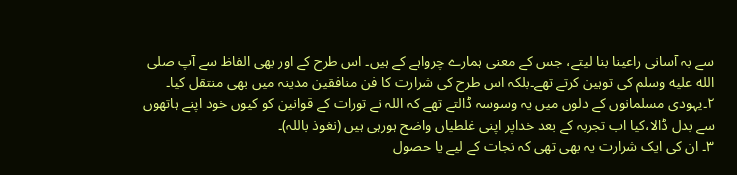سے بہ آسانی راعینا بنا لیتے، جس کے معنی ہمارے چرواہے کے ہیں۔ اس طرح کے اور بھی الفاظ سے آپ صلى الله عليه وسلم کی توہین کرتے تھے۔بلکہ اس طرح کی شرارت کا فن منافقین مدینہ میں بھی منتقل کیا۔
۲۔یہودی مسلمانوں کے دلوں میں یہ وسوسہ ڈالتے تھے کہ اللہ نے تورات کے قوانین کو کیوں خود اپنے ہاتھوں سے بدل ڈالا،کیا اب تجربہ کے بعد خداپر اپنی غلطیاں واضح ہورہی ہیں (نغوذ باللہ)۔
۳۔ ان کی ایک شرارت یہ بھی تھی کہ نجات کے لیے یا حصول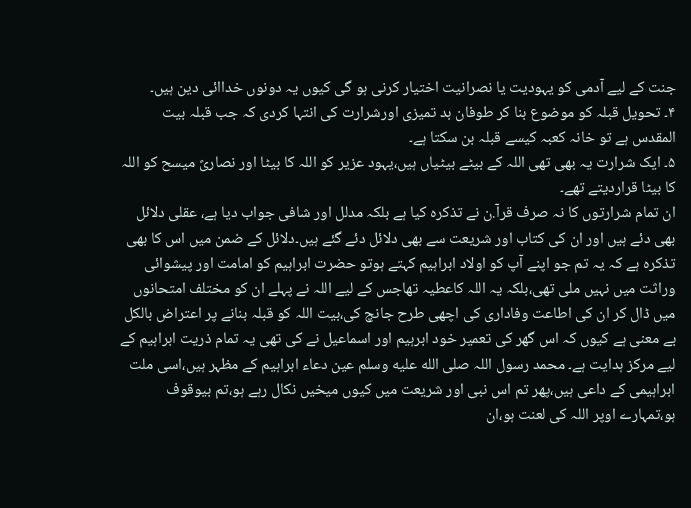جنت کے لیے آدمی کو یہودیت یا نصرانیت اختیار کرنی ہو گی کیوں یہ دونوں خداائی دین ہیں۔
۴۔ تحویل قبلہ کو موضوع بنا کر طوفان بد تمیزی اورشرارت کی انتہا کردی کہ جب قبلہ بیت المقدس ہے تو خانہ کعبہ کیسے قبلہ بن سکتا ہے۔
۵۔ ایک شرارت یہ بھی تھی اللہ کے بیٹے بیٹیاں ہیں،یہود عزیر کو اللہ کا بیٹا اور نصاریً میسح کو اللہ کا بیٹا قراردیتے تھے۔
ان تمام شرارتوں کا نہ صرف قرآ.ن نے تذکرہ کیا ہے بلکہ مدلل اور شافی جواب دیا ہے، عقلی دلائل بھی دئے ہیں اور ان کی کتاب اور شریعت سے بھی دلائل دئے گئے ہیں۔دلائل کے ضمن میں اس کا بھی تذکرہ ہے کہ یہ تم جو اپنے آپ کو اولاد ابراہیم کہتے ہوتو حضرت ابراہیم کو امامت اور پیشوائی وراثت میں نہیں ملی تھی،بلکہ یہ اللہ کاعطیہ تھاجس کے لیے اللہ نے پہلے ان کو مختلف امتحانوں میں ڈال کر ان کی اطاعت وفاداری کی اچھی طرح جانچ کی،بیت اللہ کو قبلہ بنانے پر اعتراض بالکل بے معنی ہے کیوں کہ اس گھر کی تعمیر خود ابرہیم اور اسماعیل نے کی تھی یہ تمام ذریت ابراہیم کے لیے مرکز ہدایت ہے۔ محمد رسول اللہ صلى الله عليه وسلم عین دعاء ابراہیم کے مظہر ہیں،اسی ملت ابراہیمی کے داعی ہیں،پھر تم اس نبی اور شریعت میں کیوں میخیں نکال رہے ہو،تم بیوقوف ہو،تمہارے اوپر اللہ کی لعنت ہو،ان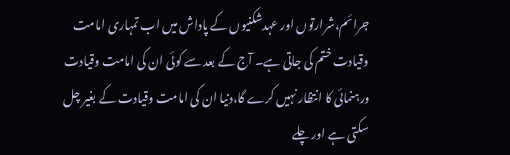جرائم،شرارتوں اور عہدشکنیوں کے پاداش میں اب تمہاری امامت وقیادت ختم کی جاتی ہے۔ آج کے بعد سے کوئی ان کی امامت وقیادت ورہنمائی کا انتظار نہیں کرے گا،دنیا ان کی امامت وقیادت کے بغیر چل سکتی ہے اور چلے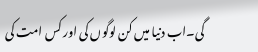گی۔اب دنیا میں کن لوگوں کی اور کس امت کی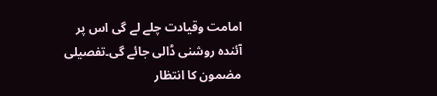امامت وقیادت چلے لے گی اس پر آئندہ روشنی ڈالی جائے گی۔تفصیلی مضمون کا انتظار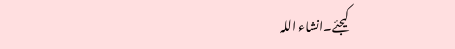کیجئے۔انشاء اللہ